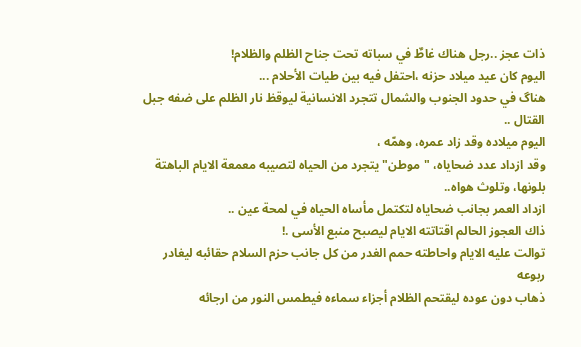ذات عجز ..رجل هناك غاطٌ في سباته تحت جناح الظلم والظلام!
اليوم كان عيد ميلاد حزنه ،احتفل فيه بين طيات الأحلام ...
هناگ في حدود الجنوب والشمال تتجرد الانسانية ليوقظ نار الظلم على ضفه جبل القتال ..
اليوم ميلاده وقد زاد عمره، وهمّه ،
وقد ازداد عدد ضحاياه، "موطن" يتجرد من الحياه لتصيبه معمعة الايام الباهتة بلونها، وتلوث هواه..
ازداد العمر بجانب ضحاياه لتكتمل مأساه الحياه في لمحة عين ..
ذاك العجوز الحالم اقتاتته الايام ليصبح منبع الأسى .!
توالت عليه الايام واحاطته حمم الغدر من كل جانب حزم السلام حقائبه ليغادر ربوعه
ذهاب دون عوده ليقتحم الظلام أجزاء سماءه فيطمس النور من ارجائه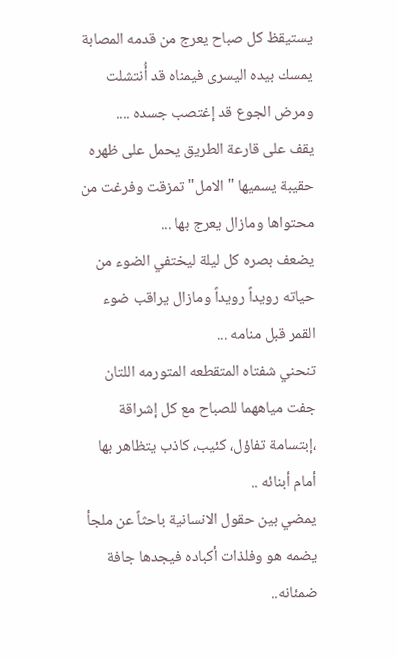يستيقظ كل صباح يعرج من قدمه المصابة يمسك بيده اليسرى فيمناه قد أُنتشلت ومرض الجوع قد إغتصب جسده ....
يقف على قارعة الطريق يحمل على ظهره حقيبة يسميها " الامل" تمزقت وفرغت من محتواها ومازال يعرج بها ...
يضعف بصره كل ليلة ليختفي الضوء من حياته رويداً رويداً ومازال يراقب ضوء القمر قبل منامه ...
تنحني شفتاه المتقطعه المتورمه اللتان جفت مياههما للصباح مع كل إشراقة ،إبتسامة تفاؤل، كئيب، كاذب يتظاهر بها أمام أبنائه ..
يمضي بين حقول الانسانية باحثاً عن ملجأ يضمه هو وفلذات أكباده فيجدها جافة ضمئانه..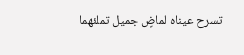تسرح عيناه لماضٍ جميل تملئهما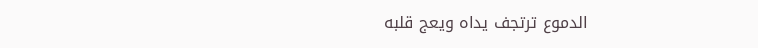الدموع ترتجف يداه ويعج قلبه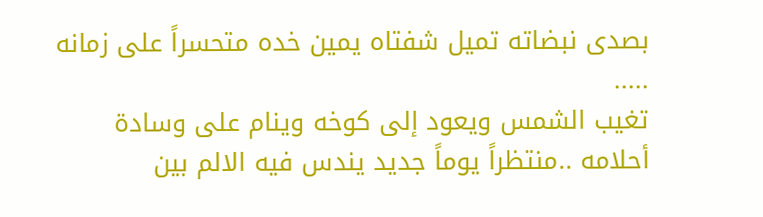بصدى نبضاته تميل شفتاه يمين خده متحسراً على زمانه .....
تغيب الشمس ويعود إلى كوخه وينام على وسادة أحلامه ..منتظراً يوماً جديد يندس فيه الالم بين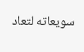سويعاته لتعاد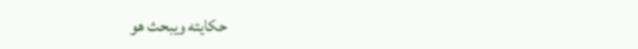حكايته ويبحث هو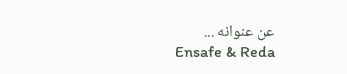عن عنوانه ...
Ensafe & Reda